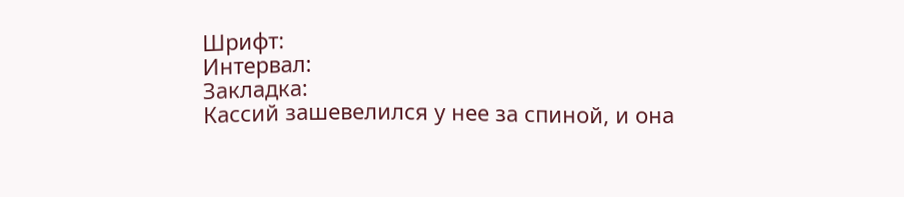Шрифт:
Интервал:
Закладка:
Кассий зашевелился у нее за спиной, и она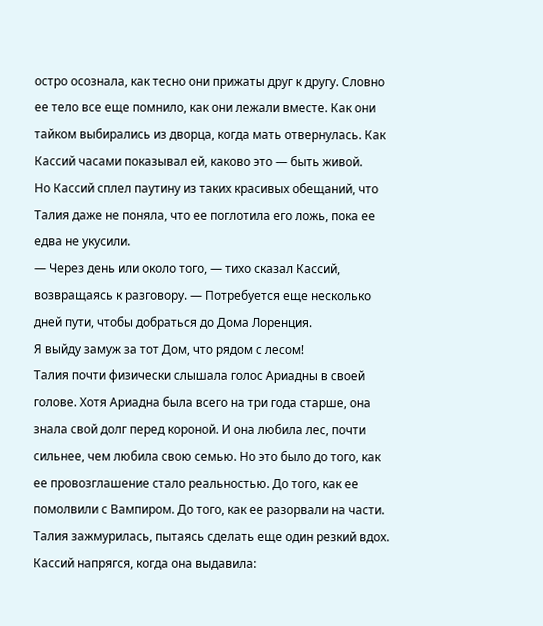остро осознала, как тесно они прижаты друг к другу. Словно ее тело все еще помнило, как они лежали вместе. Как они тайком выбирались из дворца, когда мать отвернулась. Как Кассий часами показывал ей, каково это — быть живой.
Но Кассий сплел паутину из таких красивых обещаний, что Талия даже не поняла, что ее поглотила его ложь, пока ее едва не укусили.
— Через день или около того, — тихо сказал Кассий, возвращаясь к разговору. — Потребуется еще несколько дней пути, чтобы добраться до Дома Лоренция.
Я выйду замуж за тот Дом, что рядом с лесом!
Талия почти физически слышала голос Ариадны в своей голове. Хотя Ариадна была всего на три года старше, она знала свой долг перед короной. И она любила лес, почти сильнее, чем любила свою семью. Но это было до того, как ее провозглашение стало реальностью. До того, как ее помолвили с Вампиром. До того, как ее разорвали на части.
Талия зажмурилась, пытаясь сделать еще один резкий вдох. Кассий напрягся, когда она выдавила: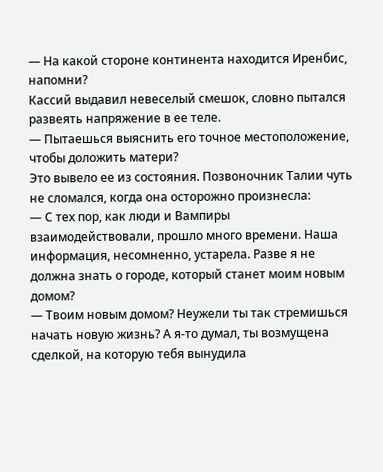— На какой стороне континента находится Иренбис, напомни?
Кассий выдавил невеселый смешок, словно пытался развеять напряжение в ее теле.
— Пытаешься выяснить его точное местоположение, чтобы доложить матери?
Это вывело ее из состояния. Позвоночник Талии чуть не сломался, когда она осторожно произнесла:
— С тех пор, как люди и Вампиры взаимодействовали, прошло много времени. Наша информация, несомненно, устарела. Разве я не должна знать о городе, который станет моим новым домом?
— Твоим новым домом? Неужели ты так стремишься начать новую жизнь? А я-то думал, ты возмущена сделкой, на которую тебя вынудила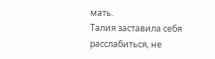мать.
Талия заставила себя расслабиться, не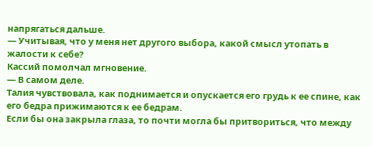напрягаться дальше.
— Учитывая, что у меня нет другого выбора, какой смысл утопать в жалости к себе?
Кассий помолчал мгновение.
— В самом деле.
Талия чувствовала, как поднимается и опускается его грудь к ее спине, как его бедра прижимаются к ее бедрам.
Если бы она закрыла глаза, то почти могла бы притвориться, что между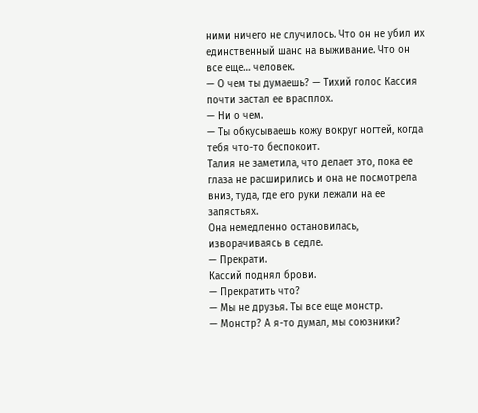ними ничего не случилось. Что он не убил их единственный шанс на выживание. Что он все еще… человек.
— О чем ты думаешь? — Тихий голос Кассия почти застал ее врасплох.
— Ни о чем.
— Ты обкусываешь кожу вокруг ногтей, когда тебя что-то беспокоит.
Талия не заметила, что делает это, пока ее глаза не расширились и она не посмотрела вниз, туда, где его руки лежали на ее запястьях.
Она немедленно остановилась, изворачиваясь в седле.
— Прекрати.
Кассий поднял брови.
— Прекратить что?
— Мы не друзья. Ты все еще монстр.
— Монстр? А я-то думал, мы союзники?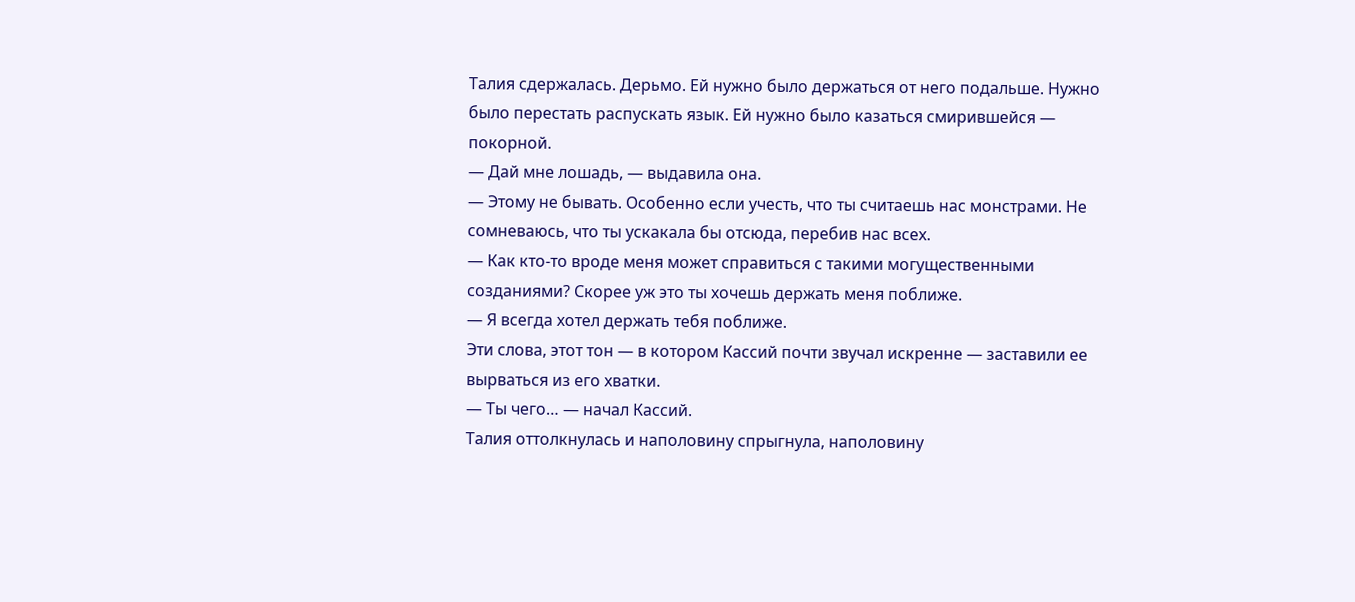Талия сдержалась. Дерьмо. Ей нужно было держаться от него подальше. Нужно было перестать распускать язык. Ей нужно было казаться смирившейся — покорной.
— Дай мне лошадь, — выдавила она.
— Этому не бывать. Особенно если учесть, что ты считаешь нас монстрами. Не сомневаюсь, что ты ускакала бы отсюда, перебив нас всех.
— Как кто-то вроде меня может справиться с такими могущественными созданиями? Скорее уж это ты хочешь держать меня поближе.
— Я всегда хотел держать тебя поближе.
Эти слова, этот тон — в котором Кассий почти звучал искренне — заставили ее вырваться из его хватки.
— Ты чего… — начал Кассий.
Талия оттолкнулась и наполовину спрыгнула, наполовину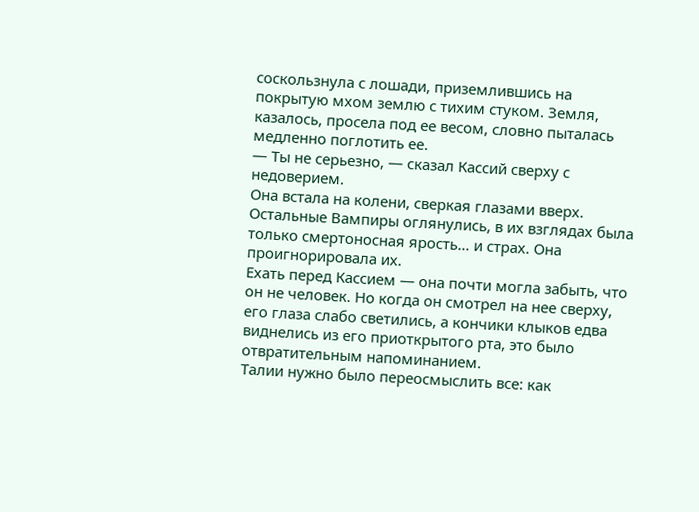соскользнула с лошади, приземлившись на покрытую мхом землю с тихим стуком. Земля, казалось, просела под ее весом, словно пыталась медленно поглотить ее.
— Ты не серьезно, — сказал Кассий сверху с недоверием.
Она встала на колени, сверкая глазами вверх. Остальные Вампиры оглянулись, в их взглядах была только смертоносная ярость… и страх. Она проигнорировала их.
Ехать перед Кассием — она почти могла забыть, что он не человек. Но когда он смотрел на нее сверху, его глаза слабо светились, а кончики клыков едва виднелись из его приоткрытого рта, это было отвратительным напоминанием.
Талии нужно было переосмыслить все: как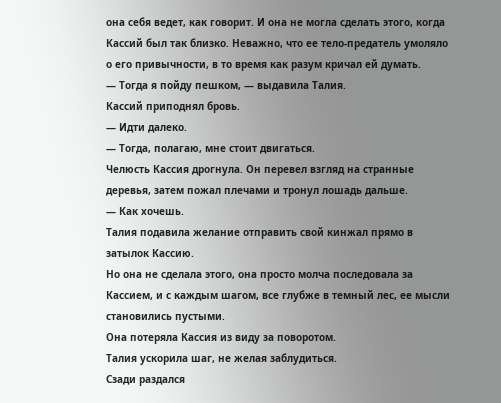она себя ведет, как говорит. И она не могла сделать этого, когда Кассий был так близко. Неважно, что ее тело-предатель умоляло о его привычности, в то время как разум кричал ей думать.
— Тогда я пойду пешком, — выдавила Талия.
Кассий приподнял бровь.
— Идти далеко.
— Тогда, полагаю, мне стоит двигаться.
Челюсть Кассия дрогнула. Он перевел взгляд на странные деревья, затем пожал плечами и тронул лошадь дальше.
— Как хочешь.
Талия подавила желание отправить свой кинжал прямо в затылок Кассию.
Но она не сделала этого, она просто молча последовала за Кассием, и с каждым шагом, все глубже в темный лес, ее мысли становились пустыми.
Она потеряла Кассия из виду за поворотом.
Талия ускорила шаг, не желая заблудиться.
Сзади раздался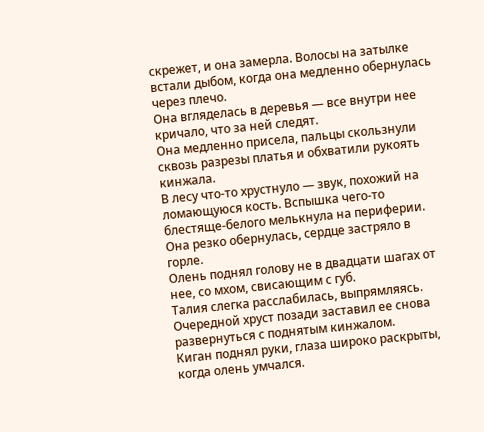скрежет, и она замерла. Волосы на затылке встали дыбом, когда она медленно обернулась через плечо.
Она вгляделась в деревья — все внутри нее кричало, что за ней следят.
Она медленно присела, пальцы скользнули сквозь разрезы платья и обхватили рукоять кинжала.
В лесу что-то хрустнуло — звук, похожий на ломающуюся кость. Вспышка чего-то блестяще-белого мелькнула на периферии. Она резко обернулась, сердце застряло в горле.
Олень поднял голову не в двадцати шагах от нее, со мхом, свисающим с губ.
Талия слегка расслабилась, выпрямляясь.
Очередной хруст позади заставил ее снова развернуться с поднятым кинжалом.
Киган поднял руки, глаза широко раскрыты, когда олень умчался.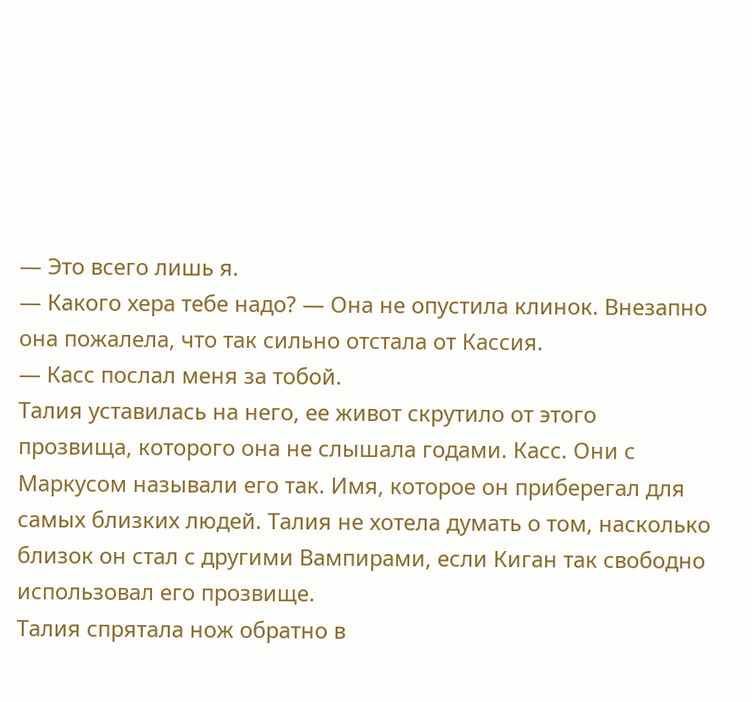— Это всего лишь я.
— Какого хера тебе надо? — Она не опустила клинок. Внезапно она пожалела, что так сильно отстала от Кассия.
— Касс послал меня за тобой.
Талия уставилась на него, ее живот скрутило от этого прозвища, которого она не слышала годами. Касс. Они с Маркусом называли его так. Имя, которое он приберегал для самых близких людей. Талия не хотела думать о том, насколько близок он стал с другими Вампирами, если Киган так свободно использовал его прозвище.
Талия спрятала нож обратно в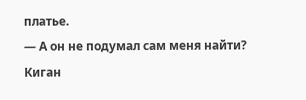платье.
— А он не подумал сам меня найти?
Киган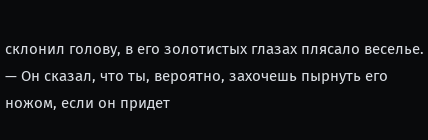склонил голову, в его золотистых глазах плясало веселье.
— Он сказал, что ты, вероятно, захочешь пырнуть его ножом, если он придет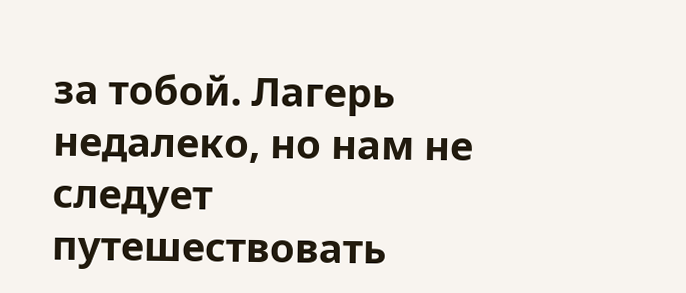за тобой. Лагерь недалеко, но нам не следует путешествовать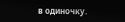в одиночку.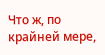Что ж, по крайней мере,